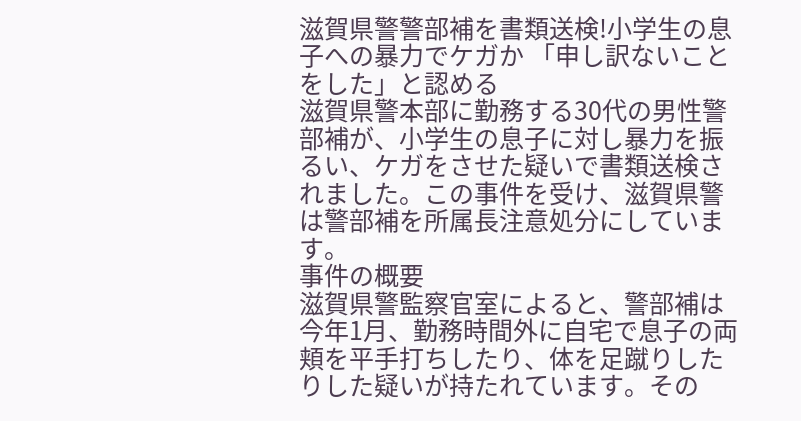滋賀県警警部補を書類送検!小学生の息子への暴力でケガか 「申し訳ないことをした」と認める
滋賀県警本部に勤務する30代の男性警部補が、小学生の息子に対し暴力を振るい、ケガをさせた疑いで書類送検されました。この事件を受け、滋賀県警は警部補を所属長注意処分にしています。
事件の概要
滋賀県警監察官室によると、警部補は今年1月、勤務時間外に自宅で息子の両頬を平手打ちしたり、体を足蹴りしたりした疑いが持たれています。その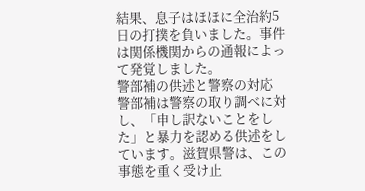結果、息子はほほに全治約5日の打撲を負いました。事件は関係機関からの通報によって発覚しました。
警部補の供述と警察の対応
警部補は警察の取り調べに対し、「申し訳ないことをした」と暴力を認める供述をしています。滋賀県警は、この事態を重く受け止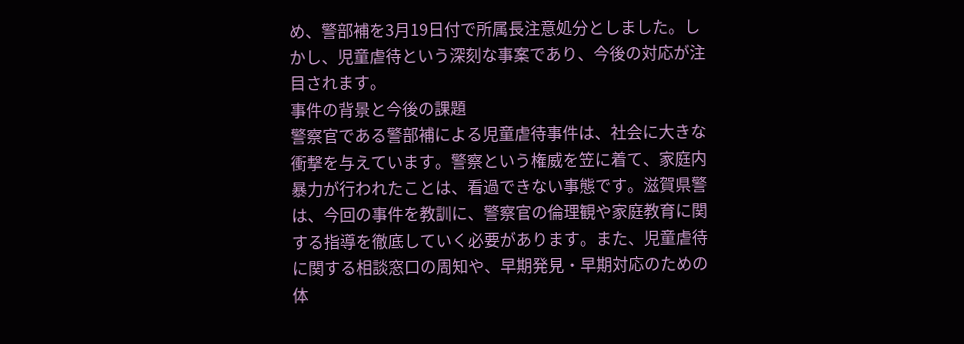め、警部補を3月19日付で所属長注意処分としました。しかし、児童虐待という深刻な事案であり、今後の対応が注目されます。
事件の背景と今後の課題
警察官である警部補による児童虐待事件は、社会に大きな衝撃を与えています。警察という権威を笠に着て、家庭内暴力が行われたことは、看過できない事態です。滋賀県警は、今回の事件を教訓に、警察官の倫理観や家庭教育に関する指導を徹底していく必要があります。また、児童虐待に関する相談窓口の周知や、早期発見・早期対応のための体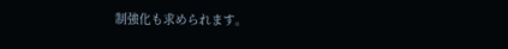制強化も求められます。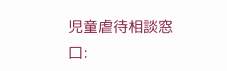児童虐待相談窓口: